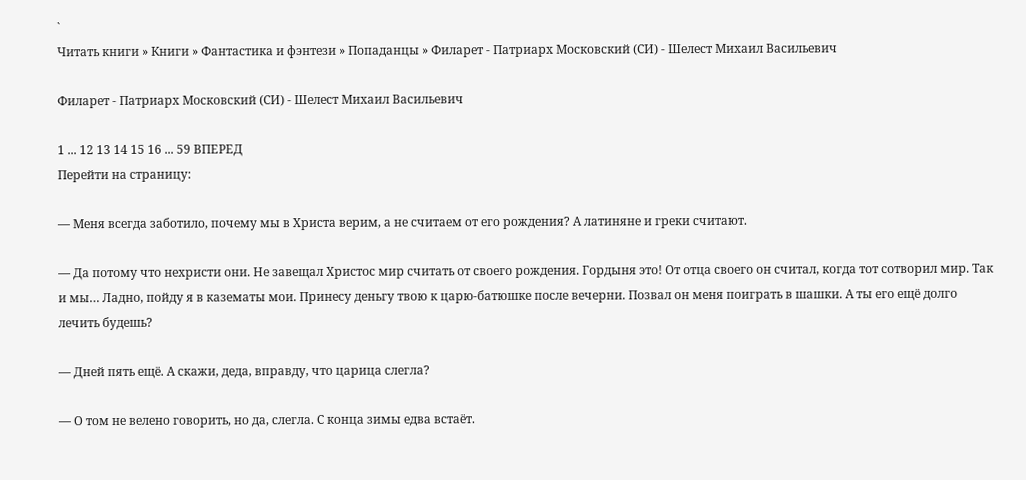`
Читать книги » Книги » Фантастика и фэнтези » Попаданцы » Филарет - Патриарх Московский (СИ) - Шелест Михаил Васильевич

Филарет - Патриарх Московский (СИ) - Шелест Михаил Васильевич

1 ... 12 13 14 15 16 ... 59 ВПЕРЕД
Перейти на страницу:

— Меня всегда заботило, почему мы в Христа верим, а не считаем от его рождения? А латиняне и греки считают.

— Да потому что нехристи они. Не завещал Христос мир считать от своего рождения. Гордыня это! От отца своего он считал, когда тот сотворил мир. Так и мы… Ладно, пойду я в казематы мои. Принесу деньгу твою к царю-батюшке после вечерни. Позвал он меня поиграть в шашки. А ты его ещё долго лечить будешь?

— Дней пять ещё. А скажи, деда, вправду, что царица слегла?

— О том не велено говорить, но да, слегла. С конца зимы едва встаёт.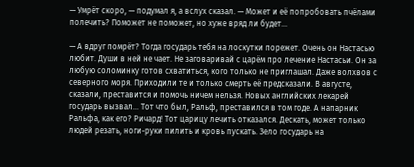— Умрёт скоро, — подумал я, а вслух сказал. — Может и её попробовать пчёлами полечить? Поможет не поможет, но хуже вряд ли будет…

— А вдруг помрёт? Тогда государь тебя на лоскутки порежет. Очень он Настасью любит. Души в ней не чает. Не заговаривай с царём про лечение Настасьи. Он за любую соломинку готов схватиться, кого только не приглашал. Даже волхвов с северного моря. Приходили те и только смерть её предсказали. В августе, сказали, преставится и помочь ничем нельзя. Новых английских лекарей государь вызвал… Тот что был, Ральф, преставился в том годе. А напарник Ральфа, как его? Ричард! Тот царицу лечить отказался. Дескать, может только людей резать, ноги-руки пилить и кровь пускать. Зело государь на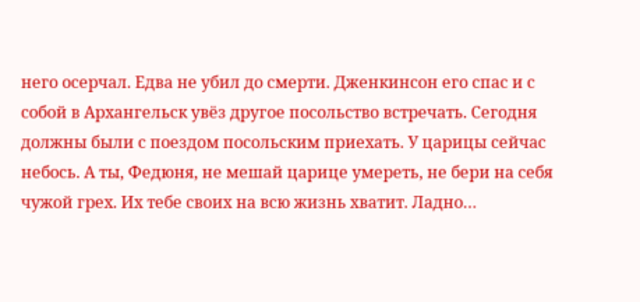него осерчал. Едва не убил до смерти. Дженкинсон его спас и с собой в Архангельск увёз другое посольство встречать. Сегодня должны были с поездом посольским приехать. У царицы сейчас небось. А ты, Федюня, не мешай царице умереть, не бери на себя чужой грех. Их тебе своих на всю жизнь хватит. Ладно…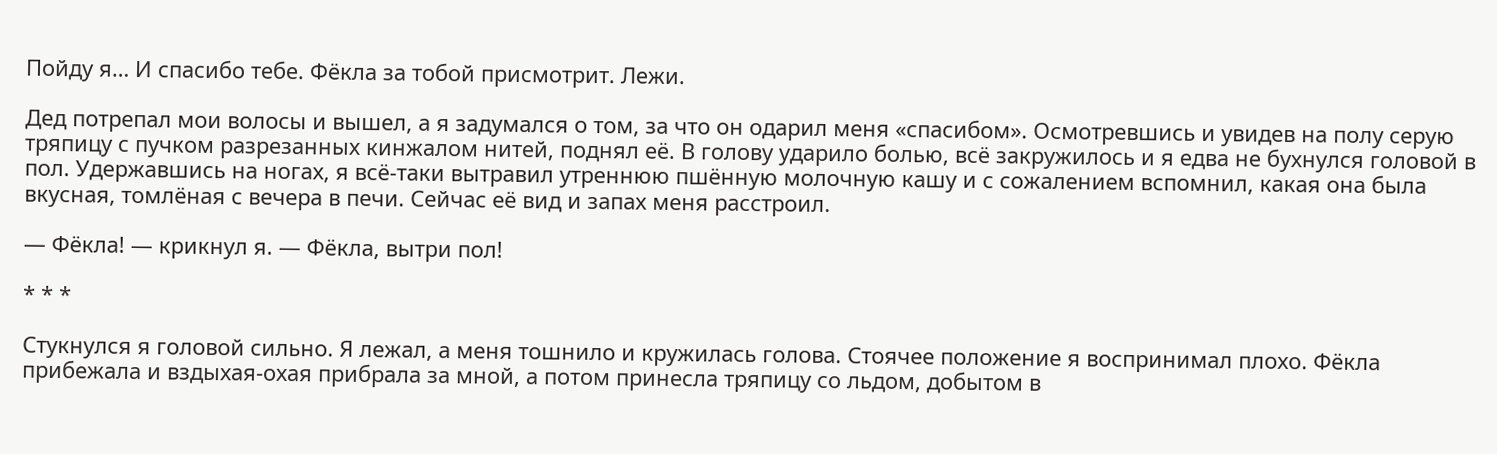Пойду я… И спасибо тебе. Фёкла за тобой присмотрит. Лежи.

Дед потрепал мои волосы и вышел, а я задумался о том, за что он одарил меня «спасибом». Осмотревшись и увидев на полу серую тряпицу с пучком разрезанных кинжалом нитей, поднял её. В голову ударило болью, всё закружилось и я едва не бухнулся головой в пол. Удержавшись на ногах, я всё-таки вытравил утреннюю пшённую молочную кашу и с сожалением вспомнил, какая она была вкусная, томлёная с вечера в печи. Сейчас её вид и запах меня расстроил.

— Фёкла! — крикнул я. — Фёкла, вытри пол!

* * *

Стукнулся я головой сильно. Я лежал, а меня тошнило и кружилась голова. Стоячее положение я воспринимал плохо. Фёкла прибежала и вздыхая-охая прибрала за мной, а потом принесла тряпицу со льдом, добытом в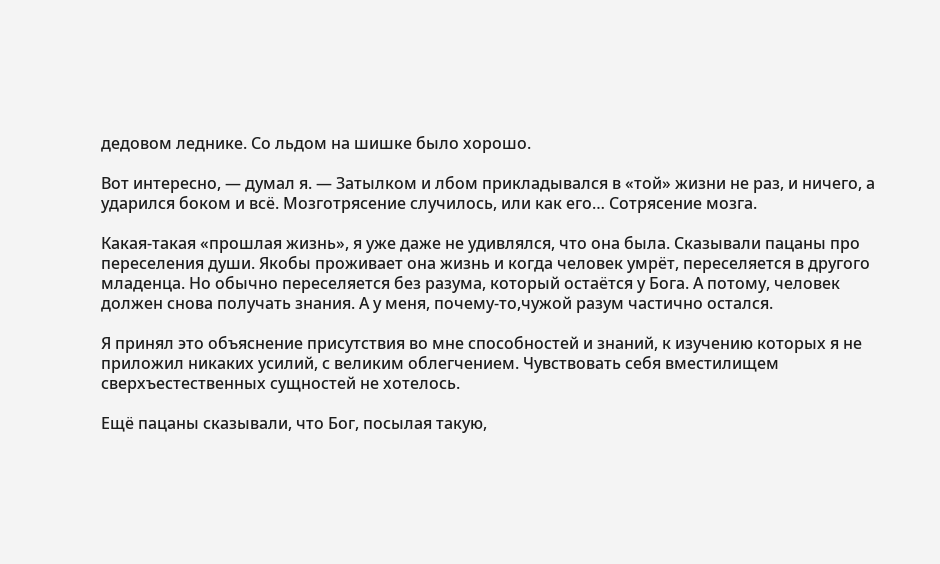дедовом леднике. Со льдом на шишке было хорошо.

Вот интересно, — думал я. — Затылком и лбом прикладывался в «той» жизни не раз, и ничего, а ударился боком и всё. Мозготрясение случилось, или как его… Сотрясение мозга.

Какая-такая «прошлая жизнь», я уже даже не удивлялся, что она была. Сказывали пацаны про переселения души. Якобы проживает она жизнь и когда человек умрёт, переселяется в другого младенца. Но обычно переселяется без разума, который остаётся у Бога. А потому, человек должен снова получать знания. А у меня, почему-то,чужой разум частично остался.

Я принял это объяснение присутствия во мне способностей и знаний, к изучению которых я не приложил никаких усилий, с великим облегчением. Чувствовать себя вместилищем сверхъестественных сущностей не хотелось.

Ещё пацаны сказывали, что Бог, посылая такую,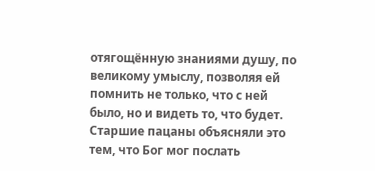отягощённую знаниями душу, по великому умыслу, позволяя ей помнить не только, что с ней было, но и видеть то, что будет. Старшие пацаны объясняли это тем, что Бог мог послать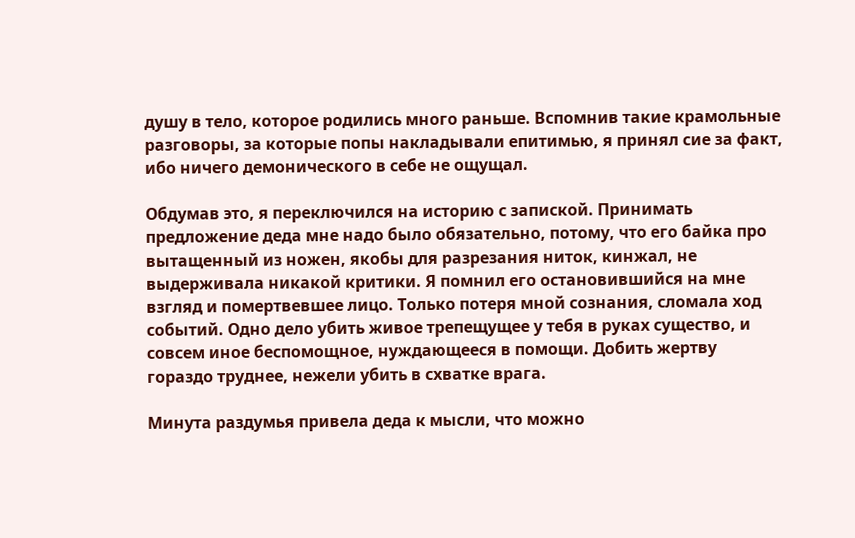душу в тело, которое родились много раньше. Вспомнив такие крамольные разговоры, за которые попы накладывали епитимью, я принял сие за факт, ибо ничего демонического в себе не ощущал.

Обдумав это, я переключился на историю с запиской. Принимать предложение деда мне надо было обязательно, потому, что его байка про вытащенный из ножен, якобы для разрезания ниток, кинжал, не выдерживала никакой критики. Я помнил его остановившийся на мне взгляд и помертвевшее лицо. Только потеря мной сознания, сломала ход событий. Одно дело убить живое трепещущее у тебя в руках существо, и совсем иное беспомощное, нуждающееся в помощи. Добить жертву гораздо труднее, нежели убить в схватке врага.

Минута раздумья привела деда к мысли, что можно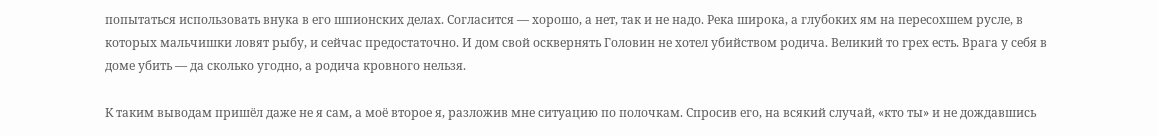попытаться использовать внука в его шпионских делах. Согласится — хорошо, а нет, так и не надо. Река широка, а глубоких ям на пересохшем русле, в которых мальчишки ловят рыбу, и сейчас предостаточно. И дом свой осквернять Головин не хотел убийством родича. Великий то грех есть. Врага у себя в доме убить — да сколько угодно, а родича кровного нельзя.

К таким выводам пришёл даже не я сам, а моё второе я, разложив мне ситуацию по полочкам. Спросив его, на всякий случай, «кто ты» и не дождавшись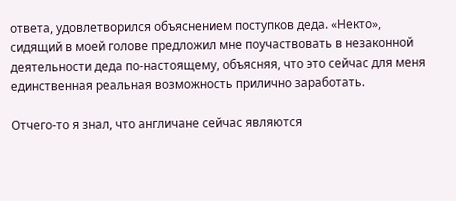ответа, удовлетворился объяснением поступков деда. «Некто», сидящий в моей голове предложил мне поучаствовать в незаконной деятельности деда по-настоящему, объясняя, что это сейчас для меня единственная реальная возможность прилично заработать.

Отчего-то я знал, что англичане сейчас являются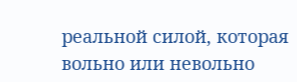реальной силой, которая вольно или невольно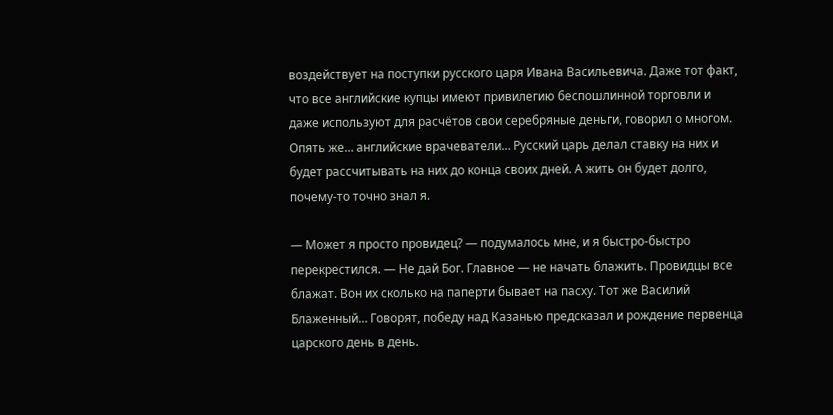воздействует на поступки русского царя Ивана Васильевича. Даже тот факт, что все английские купцы имеют привилегию беспошлинной торговли и даже используют для расчётов свои серебряные деньги, говорил о многом. Опять же… английские врачеватели… Русский царь делал ставку на них и будет рассчитывать на них до конца своих дней. А жить он будет долго, почему-то точно знал я.

— Может я просто провидец? — подумалось мне, и я быстро-быстро перекрестился. — Не дай Бог. Главное — не начать блажить. Провидцы все блажат. Вон их сколько на паперти бывает на пасху. Тот же Василий Блаженный… Говорят, победу над Казанью предсказал и рождение первенца царского день в день.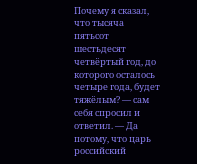Почему я сказал, что тысяча пятьсот шестьдесят четвёртый год, до которого осталось четыре года, будет тяжёлым? — сам себя спросил и ответил. — Да потому, что царь российский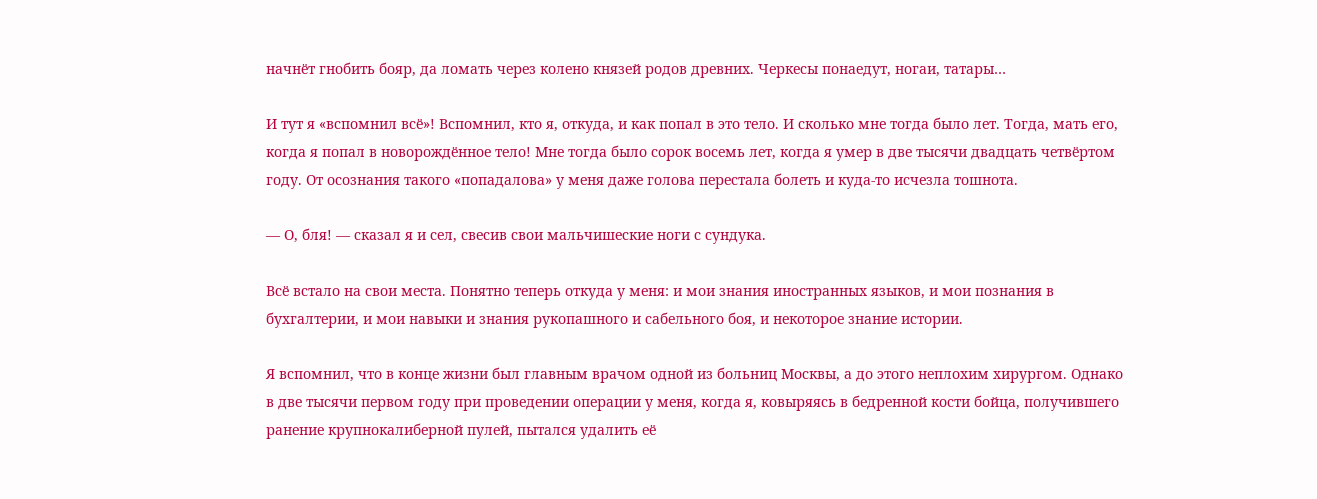начнёт гнобить бояр, да ломать через колено князей родов древних. Черкесы понаедут, ногаи, татары…

И тут я «вспомнил всё»! Вспомнил, кто я, откуда, и как попал в это тело. И сколько мне тогда было лет. Тогда, мать его, когда я попал в новорождённое тело! Мне тогда было сорок восемь лет, когда я умер в две тысячи двадцать четвёртом году. От осознания такого «попадалова» у меня даже голова перестала болеть и куда-то исчезла тошнота.

— О, бля! — сказал я и сел, свесив свои мальчишеские ноги с сундука.

Всё встало на свои места. Понятно теперь откуда у меня: и мои знания иностранных языков, и мои познания в бухгалтерии, и мои навыки и знания рукопашного и сабельного боя, и некоторое знание истории.

Я вспомнил, что в конце жизни был главным врачом одной из больниц Москвы, а до этого неплохим хирургом. Однако в две тысячи первом году при проведении операции у меня, когда я, ковыряясь в бедренной кости бойца, получившего ранение крупнокалиберной пулей, пытался удалить её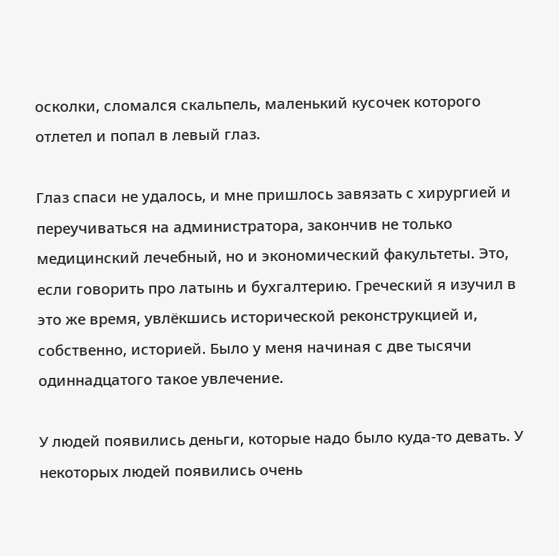осколки, сломался скальпель, маленький кусочек которого отлетел и попал в левый глаз.

Глаз спаси не удалось, и мне пришлось завязать с хирургией и переучиваться на администратора, закончив не только медицинский лечебный, но и экономический факультеты. Это, если говорить про латынь и бухгалтерию. Греческий я изучил в это же время, увлёкшись исторической реконструкцией и, собственно, историей. Было у меня начиная с две тысячи одиннадцатого такое увлечение.

У людей появились деньги, которые надо было куда-то девать. У некоторых людей появились очень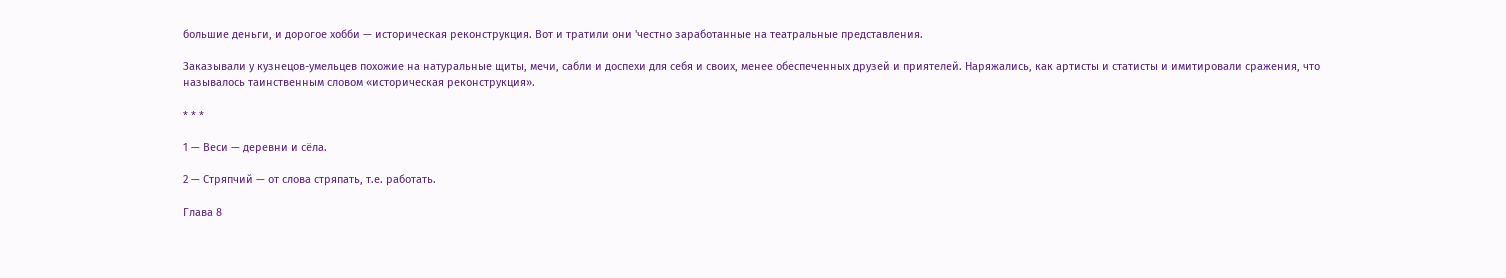большие деньги, и дорогое хобби — историческая реконструкция. Вот и тратили они 'честно заработанные на театральные представления.

Заказывали у кузнецов-умельцев похожие на натуральные щиты, мечи, сабли и доспехи для себя и своих, менее обеспеченных друзей и приятелей. Наряжались, как артисты и статисты и имитировали сражения, что называлось таинственным словом «историческая реконструкция».

* * *

1 — Веси — деревни и сёла.

2 — Стряпчий — от слова стряпать, т.е. работать.

Глава 8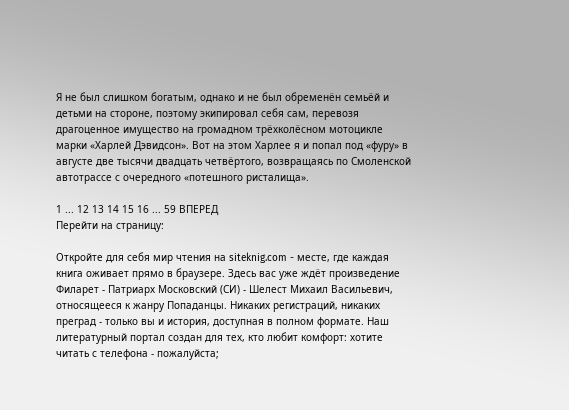Я не был слишком богатым, однако и не был обременён семьёй и детьми на стороне, поэтому экипировал себя сам, перевозя драгоценное имущество на громадном трёхколёсном мотоцикле марки «Харлей Дэвидсон». Вот на этом Харлее я и попал под «фуру» в августе две тысячи двадцать четвёртого, возвращаясь по Смоленской автотрассе с очередного «потешного ристалища».

1 ... 12 13 14 15 16 ... 59 ВПЕРЕД
Перейти на страницу:

Откройте для себя мир чтения на siteknig.com - месте, где каждая книга оживает прямо в браузере. Здесь вас уже ждёт произведение Филарет - Патриарх Московский (СИ) - Шелест Михаил Васильевич, относящееся к жанру Попаданцы. Никаких регистраций, никаких преград - только вы и история, доступная в полном формате. Наш литературный портал создан для тех, кто любит комфорт: хотите читать с телефона - пожалуйста;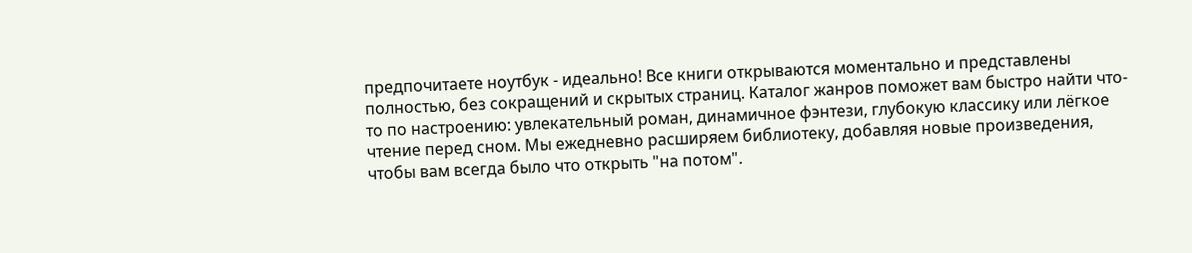предпочитаете ноутбук - идеально! Все книги открываются моментально и представлены полностью, без сокращений и скрытых страниц. Каталог жанров поможет вам быстро найти что-то по настроению: увлекательный роман, динамичное фэнтези, глубокую классику или лёгкое чтение перед сном. Мы ежедневно расширяем библиотеку, добавляя новые произведения, чтобы вам всегда было что открыть "на потом".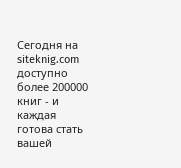Сегодня на siteknig.com доступно более 200000 книг - и каждая готова стать вашей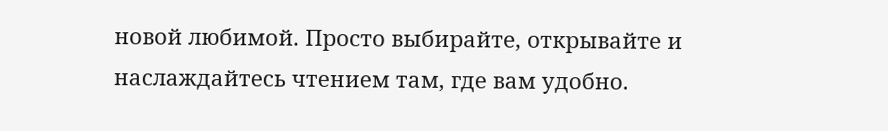новой любимой. Просто выбирайте, открывайте и наслаждайтесь чтением там, где вам удобно.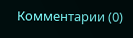Комментарии (0)